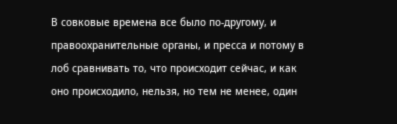В совковые времена все было по-другому, и правоохранительные органы, и пресса и потому в лоб сравнивать то, что происходит сейчас, и как оно происходило, нельзя, но тем не менее, один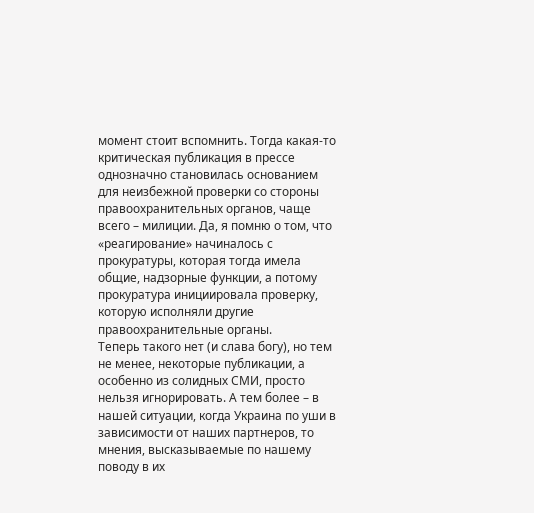момент стоит вспомнить. Тогда какая-то критическая публикация в прессе однозначно становилась основанием для неизбежной проверки со стороны правоохранительных органов, чаще всего – милиции. Да, я помню о том, что «реагирование» начиналось с прокуратуры, которая тогда имела общие, надзорные функции, а потому прокуратура инициировала проверку, которую исполняли другие правоохранительные органы.
Теперь такого нет (и слава богу), но тем не менее, некоторые публикации, а особенно из солидных СМИ, просто нельзя игнорировать. А тем более – в нашей ситуации, когда Украина по уши в зависимости от наших партнеров, то мнения, высказываемые по нашему поводу в их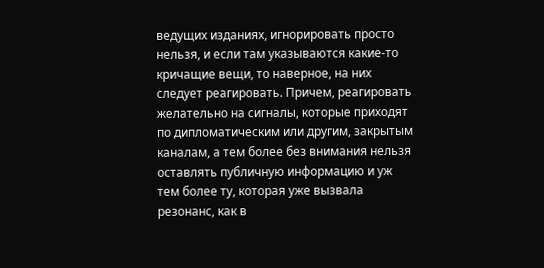ведущих изданиях, игнорировать просто нельзя, и если там указываются какие-то кричащие вещи, то наверное, на них следует реагировать. Причем, реагировать желательно на сигналы, которые приходят по дипломатическим или другим, закрытым каналам, а тем более без внимания нельзя оставлять публичную информацию и уж тем более ту, которая уже вызвала резонанс, как в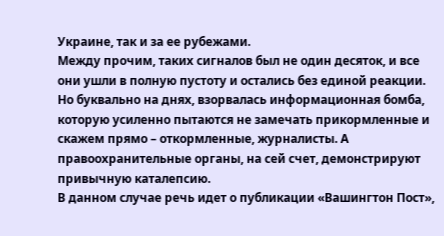Украине, так и за ее рубежами.
Между прочим, таких сигналов был не один десяток, и все они ушли в полную пустоту и остались без единой реакции. Но буквально на днях, взорвалась информационная бомба, которую усиленно пытаются не замечать прикормленные и скажем прямо – откормленные, журналисты. А правоохранительные органы, на сей счет, демонстрируют привычную каталепсию.
В данном случае речь идет о публикации «Вашингтон Пост»,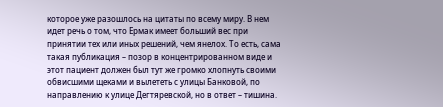которое уже разошлось на цитаты по всему миру. В нем идет речь о том, что Ермак имеет больший вес при принятии тех или иных решений, чем янелох. То есть, сама такая публикация – позор в концентрированном виде и этот пациент должен был тут же громко хлопнуть своими обвисшими щеками и вылететь с улицы Банковой, по направлению к улице Дегтяревской, но в ответ – тишина.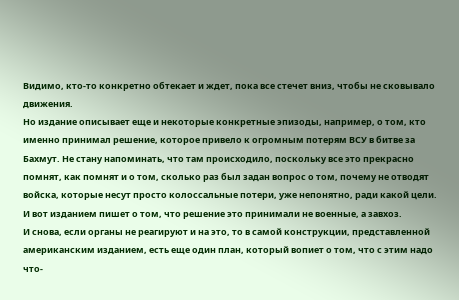Видимо, кто-то конкретно обтекает и ждет, пока все стечет вниз, чтобы не сковывало движения.
Но издание описывает еще и некоторые конкретные эпизоды, например, о том, кто именно принимал решение, которое привело к огромным потерям ВСУ в битве за Бахмут. Не стану напоминать, что там происходило, поскольку все это прекрасно помнят, как помнят и о том, сколько раз был задан вопрос о том, почему не отводят войска, которые несут просто колоссальные потери, уже непонятно, ради какой цели. И вот изданием пишет о том, что решение это принимали не военные, а завхоз.
И снова, если органы не реагируют и на это, то в самой конструкции, представленной американским изданием, есть еще один план, который вопиет о том, что с этим надо что-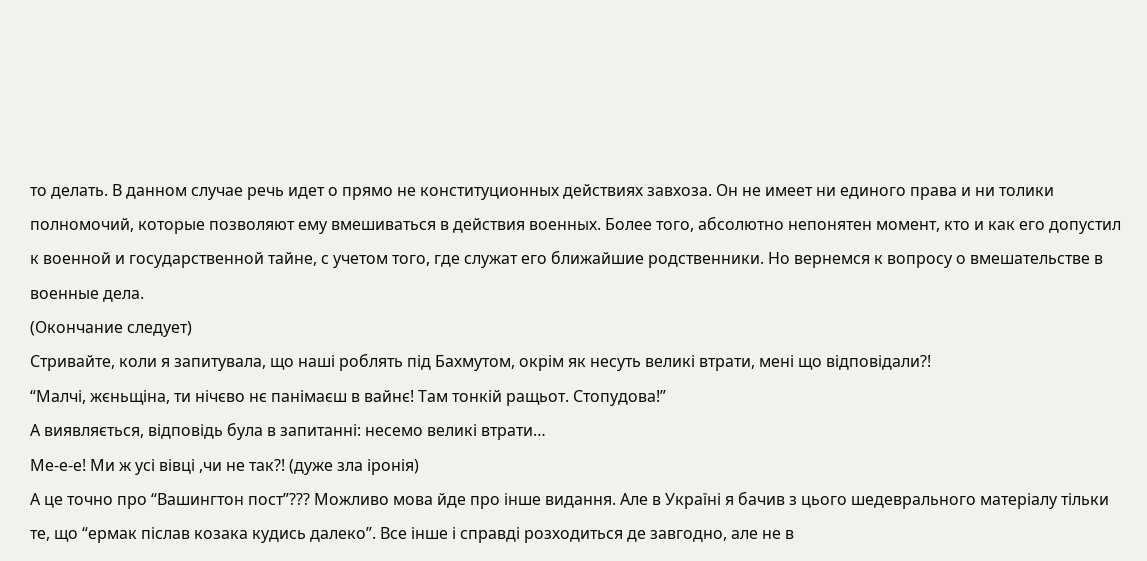то делать. В данном случае речь идет о прямо не конституционных действиях завхоза. Он не имеет ни единого права и ни толики полномочий, которые позволяют ему вмешиваться в действия военных. Более того, абсолютно непонятен момент, кто и как его допустил к военной и государственной тайне, с учетом того, где служат его ближайшие родственники. Но вернемся к вопросу о вмешательстве в военные дела.
(Окончание следует)
Стривайте, коли я запитувала, що наші роблять під Бахмутом, окрім як несуть великі втрати, мені що відповідали?!
“Малчі, жєньщіна, ти нічєво нє панімаєш в вайнє! Там тонкій ращьот. Стопудова!”
А виявляється, відповідь була в запитанні: несемо великі втрати…
Ме-е-е! Ми ж усі вівці ,чи не так?! (дуже зла іронія)
А це точно про “Вашингтон пост”??? Можливо мова йде про інше видання. Але в Україні я бачив з цього шедеврального матеріалу тільки те, що “ермак післав козака кудись далеко”. Все інше і справді розходиться де завгодно, але не в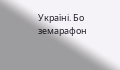Україні. Бо земарафон